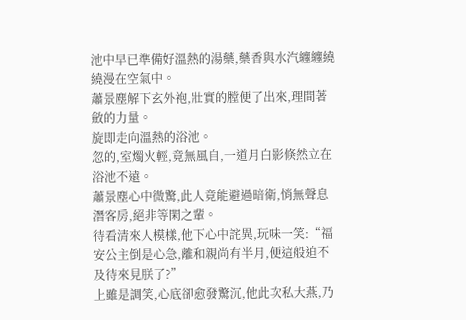池中早已準備好溫熱的湯藥,藥香與水汽纏纏繞繞漫在空氣中。
蕭景塵解下玄外袍,壯實的膛便了出來,理間著斂的力量。
旋即走向溫熱的浴池。
忽的,室燭火輕,竟無風自,一道月白影倏然立在浴池不遠。
蕭景塵心中微驚,此人竟能避過暗衛,悄無聲息潛客房,絕非等閑之輩。
待看清來人模樣,他下心中詫異,玩味一笑:“福安公主倒是心急,離和親尚有半月,便這般迫不及待來見朕了?”
上雖是調笑,心底卻愈發驚沉,他此次私大燕,乃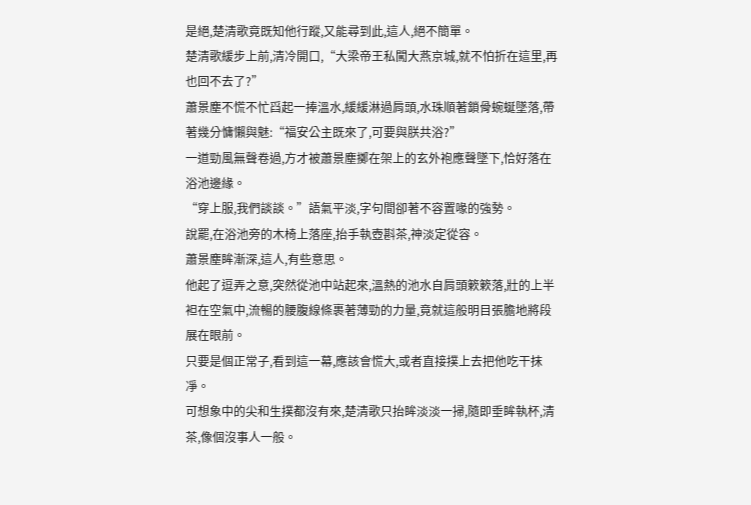是絕,楚清歌竟既知他行蹤,又能尋到此,這人,絕不簡單。
楚清歌緩步上前,清冷開口,“大梁帝王私闖大燕京城,就不怕折在這里,再也回不去了?”
蕭景塵不慌不忙舀起一捧溫水,緩緩淋過肩頭,水珠順著鎖骨蜿蜒墜落,帶著幾分慵懶與魅:“福安公主既來了,可要與朕共浴?”
一道勁風無聲卷過,方才被蕭景塵擲在架上的玄外袍應聲墜下,恰好落在浴池邊緣。
“穿上服,我們談談。”語氣平淡,字句間卻著不容置喙的強勢。
說罷,在浴池旁的木椅上落座,抬手執壺斟茶,神淡定從容。
蕭景塵眸漸深,這人,有些意思。
他起了逗弄之意,突然從池中站起來,溫熱的池水自肩頭簌簌落,壯的上半袒在空氣中,流暢的腰腹線條裹著薄勁的力量,竟就這般明目張膽地將段展在眼前。
只要是個正常子,看到這一幕,應該會慌大,或者直接撲上去把他吃干抹凈。
可想象中的尖和生撲都沒有來,楚清歌只抬眸淡淡一掃,隨即垂眸執杯,清茶,像個沒事人一般。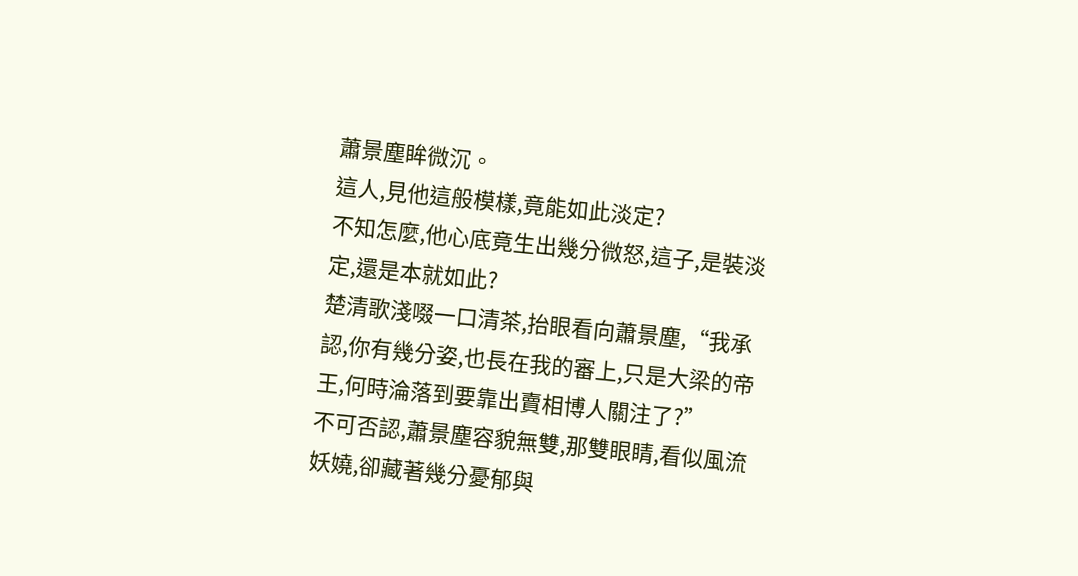蕭景塵眸微沉。
這人,見他這般模樣,竟能如此淡定?
不知怎麼,他心底竟生出幾分微怒,這子,是裝淡定,還是本就如此?
楚清歌淺啜一口清茶,抬眼看向蕭景塵,“我承認,你有幾分姿,也長在我的審上,只是大梁的帝王,何時淪落到要靠出賣相博人關注了?”
不可否認,蕭景塵容貌無雙,那雙眼睛,看似風流妖嬈,卻藏著幾分憂郁與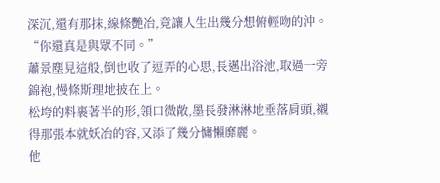深沉,還有那抹,線條艷冶,竟讓人生出幾分想俯輕吻的沖。
“你還真是與眾不同。”
蕭景塵見這般,倒也收了逗弄的心思,長邁出浴池,取過一旁錦袍,慢條斯理地披在上。
松垮的料裹著半的形,領口微敞,墨長發淋淋地垂落肩頭,襯得那張本就妖冶的容,又添了幾分慵懶靡麗。
他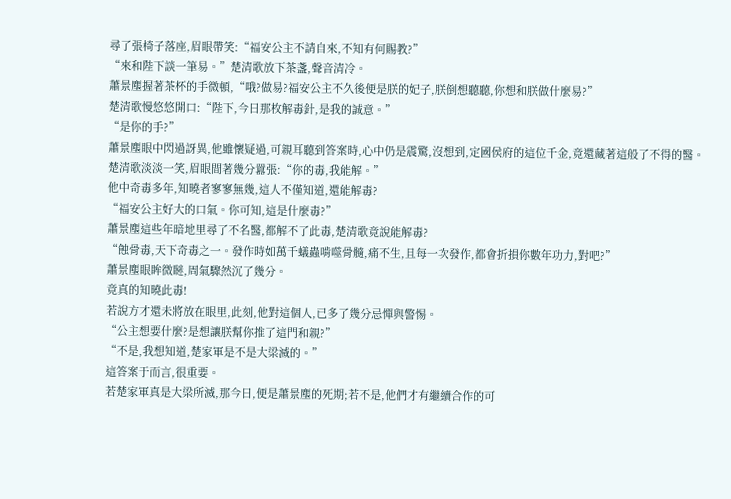尋了張椅子落座,眉眼帶笑:“福安公主不請自來,不知有何賜教?”
“來和陛下談一筆易。”楚清歌放下茶盞,聲音清冷。
蕭景塵握著茶杯的手微頓,“哦?做易?福安公主不久後便是朕的妃子,朕倒想聽聽,你想和朕做什麼易?”
楚清歌慢悠悠開口:“陛下,今日那枚解毒針,是我的誠意。”
“是你的手?”
蕭景塵眼中閃過訝異,他雖懷疑過,可親耳聽到答案時,心中仍是震驚,沒想到,定國侯府的這位千金,竟還藏著這般了不得的醫。
楚清歌淡淡一笑,眉眼間著幾分囂張:“你的毒,我能解。”
他中奇毒多年,知曉者寥寥無幾,這人不僅知道,還能解毒?
“福安公主好大的口氣。你可知,這是什麼毒?”
蕭景塵這些年暗地里尋了不名醫,都解不了此毒,楚清歌竟說能解毒?
“蝕骨毒,天下奇毒之一。發作時如萬千蟻蟲啃噬骨髓,痛不生,且每一次發作,都會折損你數年功力,對吧?”
蕭景塵眼眸微瞇,周氣驟然沉了幾分。
竟真的知曉此毒!
若說方才還未將放在眼里,此刻,他對這個人,已多了幾分忌憚與警惕。
“公主想要什麼?是想讓朕幫你推了這門和親?”
“不是,我想知道,楚家軍是不是大梁滅的。”
這答案于而言,很重要。
若楚家軍真是大梁所滅,那今日,便是蕭景塵的死期;若不是,他們才有繼續合作的可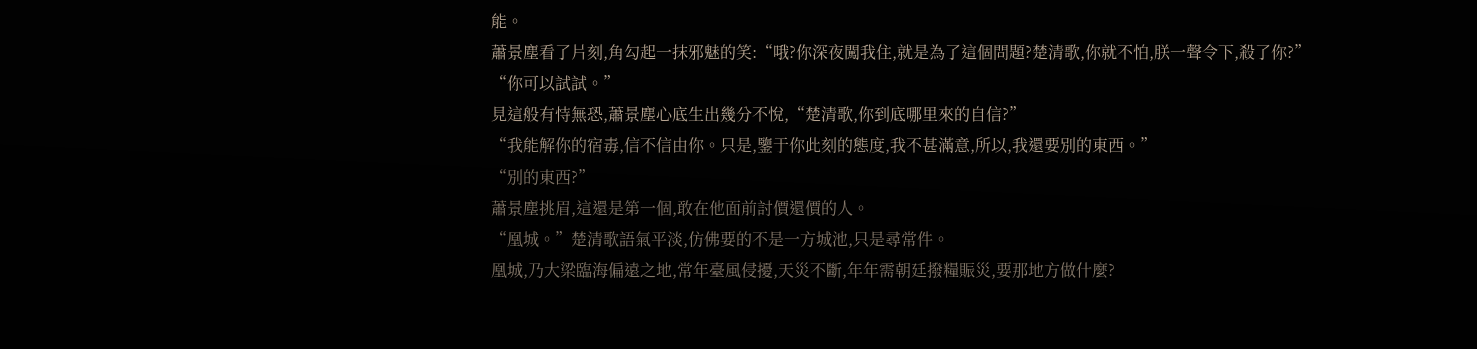能。
蕭景塵看了片刻,角勾起一抹邪魅的笑:“哦?你深夜闖我住,就是為了這個問題?楚清歌,你就不怕,朕一聲令下,殺了你?”
“你可以試試。”
見這般有恃無恐,蕭景塵心底生出幾分不悅,“楚清歌,你到底哪里來的自信?”
“我能解你的宿毒,信不信由你。只是,鑒于你此刻的態度,我不甚滿意,所以,我還要別的東西。”
“別的東西?”
蕭景塵挑眉,這還是第一個,敢在他面前討價還價的人。
“凰城。”楚清歌語氣平淡,仿佛要的不是一方城池,只是尋常件。
凰城,乃大梁臨海偏遠之地,常年臺風侵擾,天災不斷,年年需朝廷撥糧賑災,要那地方做什麼?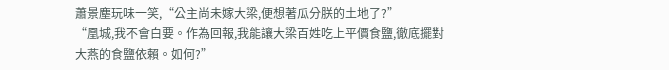蕭景塵玩味一笑,“公主尚未嫁大梁,便想著瓜分朕的土地了?”
“凰城,我不會白要。作為回報,我能讓大梁百姓吃上平價食鹽,徹底擺對大燕的食鹽依賴。如何?”